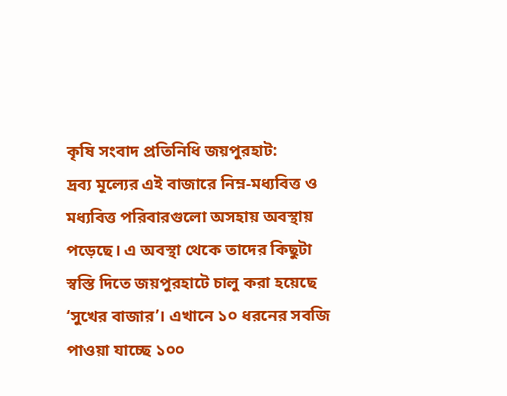কৃষি সংবাদ প্রতিনিধি জয়পুরহাট:
দ্রব্য মূল্যের এই বাজারে নিম্ন-মধ্যবিত্ত ও মধ্যবিত্ত পরিবারগুলো অসহায় অবস্থায় পড়েছে। এ অবস্থা থেকে তাদের কিছুটা স্বস্তি দিতে জয়পুরহাটে চালু করা হয়েছে ‘সুখের বাজার’। এখানে ১০ ধরনের সবজি পাওয়া যাচ্ছে ১০০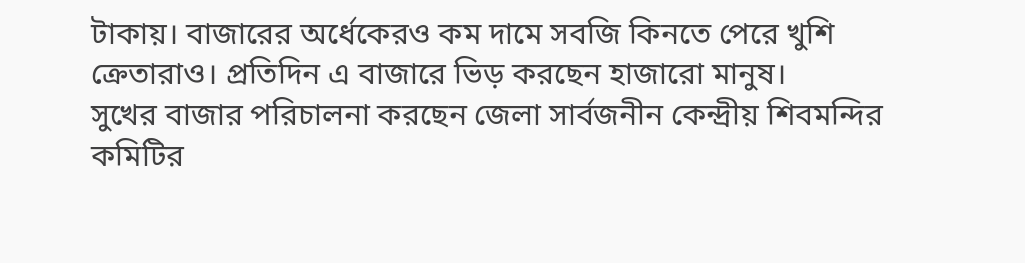টাকায়। বাজারের অর্ধেকেরও কম দামে সবজি কিনতে পেরে খুশি ক্রেতারাও। প্রতিদিন এ বাজারে ভিড় করছেন হাজারো মানুষ।
সুখের বাজার পরিচালনা করছেন জেলা সার্বজনীন কেন্দ্রীয় শিবমন্দির কমিটির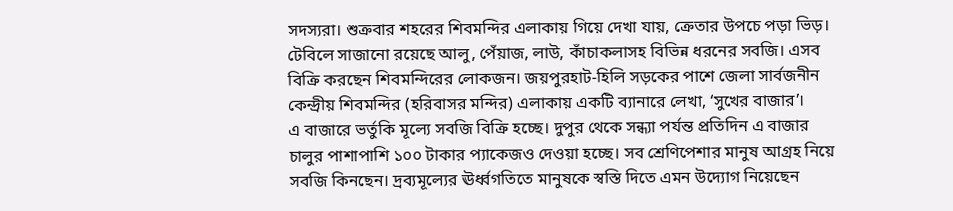সদস্যরা। শুক্রবার শহরের শিবমন্দির এলাকায় গিয়ে দেখা যায়, ক্রেতার উপচে পড়া ভিড়। টেবিলে সাজানো রয়েছে আলু, পেঁয়াজ, লাউ, কাঁচাকলাসহ বিভিন্ন ধরনের সবজি। এসব বিক্রি করছেন শিবমন্দিরের লোকজন। জয়পুরহাট-হিলি সড়কের পাশে জেলা সার্বজনীন কেন্দ্রীয় শিবমন্দির (হরিবাসর মন্দির) এলাকায় একটি ব্যানারে লেখা, ‘সুখের বাজার’।
এ বাজারে ভর্তুকি মূল্যে সবজি বিক্রি হচ্ছে। দুপুর থেকে সন্ধ্যা পর্যন্ত প্রতিদিন এ বাজার চালুর পাশাপাশি ১০০ টাকার প্যাকেজও দেওয়া হচ্ছে। সব শ্রেণিপেশার মানুষ আগ্রহ নিয়ে সবজি কিনছেন। দ্রব্যমূল্যের ঊর্ধ্বগতিতে মানুষকে স্বস্তি দিতে এমন উদ্যোগ নিয়েছেন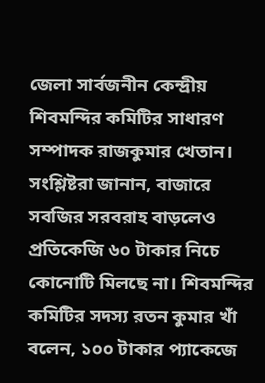জেলা সার্বজনীন কেন্দ্রীয় শিবমন্দির কমিটির সাধারণ সম্পাদক রাজকুমার খেতান।
সংশ্লিষ্টরা জানান, বাজারে সবজির সরবরাহ বাড়লেও প্রতিকেজি ৬০ টাকার নিচে কোনোটি মিলছে না। শিবমন্দির কমিটির সদস্য রতন কুমার খাঁ বলেন, ১০০ টাকার প্যাকেজে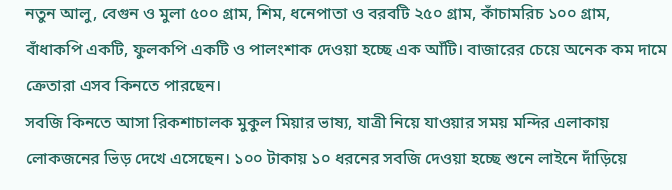নতুন আলু, বেগুন ও মুলা ৫০০ গ্রাম, শিম, ধনেপাতা ও বরবটি ২৫০ গ্রাম, কাঁচামরিচ ১০০ গ্রাম, বাঁধাকপি একটি, ফুলকপি একটি ও পালংশাক দেওয়া হচ্ছে এক আঁটি। বাজারের চেয়ে অনেক কম দামে ক্রেতারা এসব কিনতে পারছেন।
সবজি কিনতে আসা রিকশাচালক মুকুল মিয়ার ভাষ্য, যাত্রী নিয়ে যাওয়ার সময় মন্দির এলাকায় লোকজনের ভিড় দেখে এসেছেন। ১০০ টাকায় ১০ ধরনের সবজি দেওয়া হচ্ছে শুনে লাইনে দাঁড়িয়ে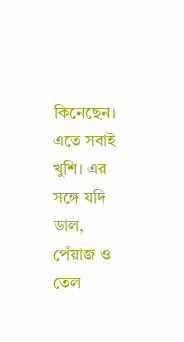কিনেছেন। এতে সবাই খুশি। এর সঙ্গে যদি ডাল, পেঁয়াজ ও তেল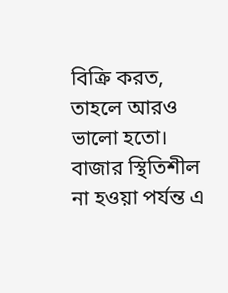বিক্রি করত, তাহলে আরও ভালো হতো।
বাজার স্থিতিশীল না হওয়া পর্যন্ত এ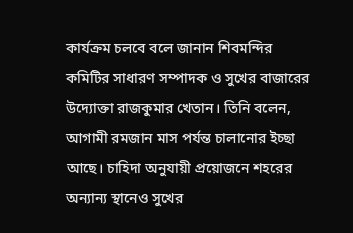কার্যক্রম চলবে বলে জানান শিবমন্দির কমিটির সাধারণ সম্পাদক ও সুখের বাজারের উদ্যোক্তা রাজকুমার খেতান। তিনি বলেন, আগামী রমজান মাস পর্যন্ত চালানোর ইচ্ছা আছে। চাহিদা অনুযায়ী প্রয়োজনে শহরের অন্যান্য স্থানেও সুখের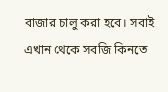বাজার চালু করা হবে। সবাই এখান থেকে সবজি কিনতে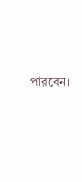পারবেন।